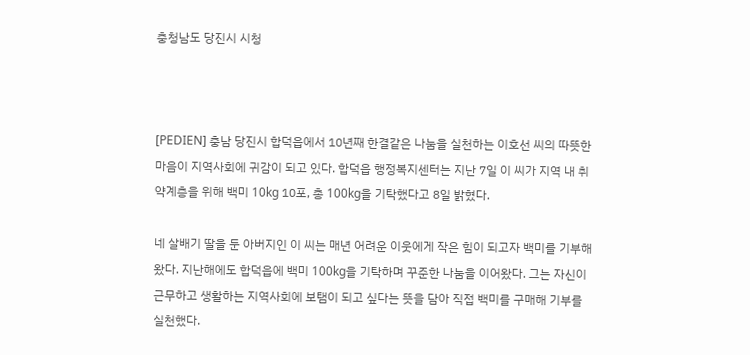충청남도 당진시 시청



[PEDIEN] 충남 당진시 합덕읍에서 10년째 한결같은 나눔을 실천하는 이호선 씨의 따뜻한 마음이 지역사회에 귀감이 되고 있다. 합덕읍 행정복지센터는 지난 7일 이 씨가 지역 내 취약계층을 위해 백미 10kg 10포, 총 100kg을 기탁했다고 8일 밝혔다.

네 살배기 딸을 둔 아버지인 이 씨는 매년 어려운 이웃에게 작은 힘이 되고자 백미를 기부해왔다. 지난해에도 합덕읍에 백미 100kg을 기탁하며 꾸준한 나눔을 이어왔다. 그는 자신이 근무하고 생활하는 지역사회에 보탬이 되고 싶다는 뜻을 담아 직접 백미를 구매해 기부를 실천했다.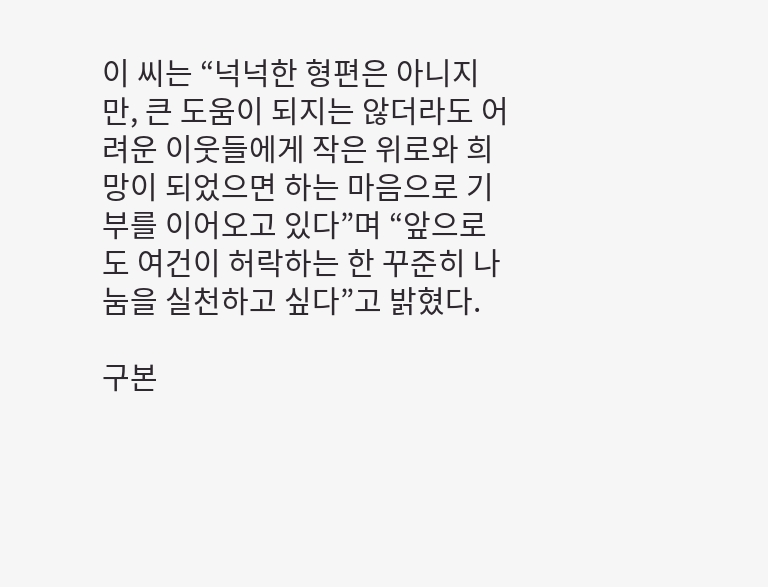이 씨는 “넉넉한 형편은 아니지만, 큰 도움이 되지는 않더라도 어려운 이웃들에게 작은 위로와 희망이 되었으면 하는 마음으로 기부를 이어오고 있다”며 “앞으로도 여건이 허락하는 한 꾸준히 나눔을 실천하고 싶다”고 밝혔다.

구본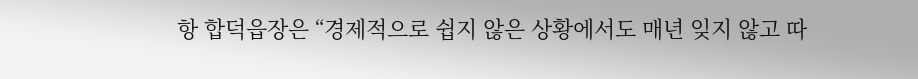항 합덕읍장은 “경제적으로 쉽지 않은 상황에서도 매년 잊지 않고 따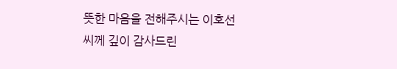뜻한 마음을 전해주시는 이호선 씨께 깊이 감사드린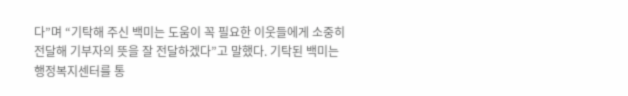다”며 “기탁해 주신 백미는 도움이 꼭 필요한 이웃들에게 소중히 전달해 기부자의 뜻을 잘 전달하겠다”고 말했다. 기탁된 백미는 행정복지센터를 통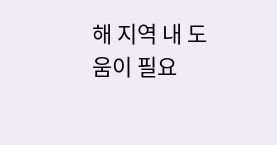해 지역 내 도움이 필요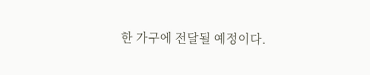한 가구에 전달될 예정이다.